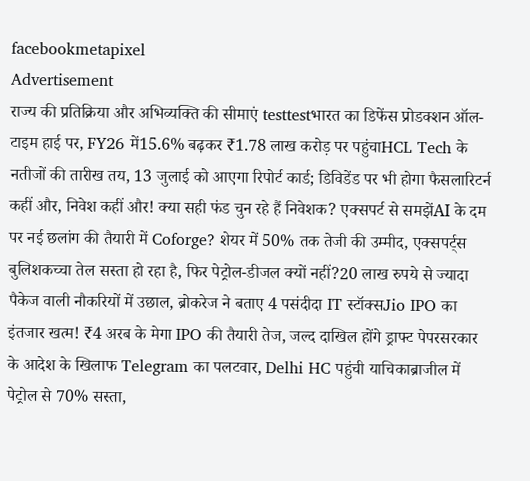facebookmetapixel
Advertisement
राज्य की प्रतिक्रिया और अभिव्यक्ति की सीमाएं testtestभारत का डिफेंस प्रोडक्शन ऑल-टाइम हाई पर, FY26 में15.6% बढ़कर ₹1.78 लाख करोड़ पर पहुंचाHCL Tech के नतीजों की तारीख तय, 13 जुलाई को आएगा रिपोर्ट कार्ड; डिविडेंड पर भी होगा फैसलारिटर्न कहीं और, निवेश कहीं और! क्या सही फंड चुन रहे हैं निवेशक? एक्सपर्ट से समझेंAI के दम पर नई छलांग की तैयारी में Coforge? शेयर में 50% तक तेजी की उम्मीद, एक्सपर्ट्स बुलिशकच्चा तेल सस्ता हो रहा है, फिर पेट्रोल-डीजल क्यों नहीं?20 लाख रुपये से ज्यादा पैकेज वाली नौकरियों में उछाल, ब्रोकरेज ने बताए 4 पसंदीदा IT स्टॉक्सJio IPO का इंतजार खत्म! ₹4 अरब के मेगा IPO की तैयारी तेज, जल्द दाखिल होंगे ड्राफ्ट पेपरसरकार के आदेश के खिलाफ Telegram का पलटवार, Delhi HC पहुंची याचिकाब्राजील में पेट्रोल से 70% सस्ता,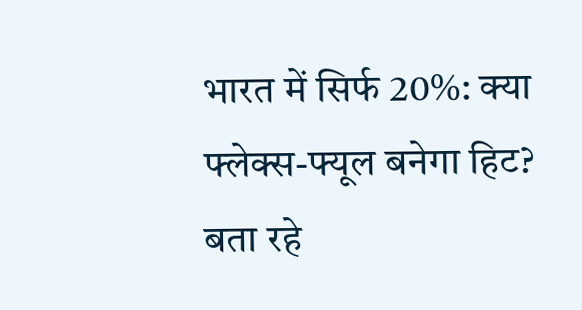भारत में सिर्फ 20%: क्या फ्लेक्स-फ्यूल बनेगा हिट? बता रहे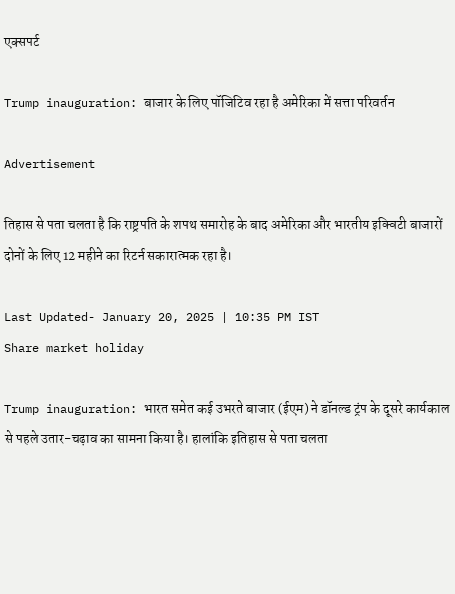एक्सपर्ट

Trump inauguration: बाजार के लिए पॉजिटिव रहा है अमेरिका में सत्ता परिवर्तन

Advertisement

तिहास से पता चलता है कि राष्ट्रपति के शपथ समारोह के बाद अमेरिका और भारतीय इक्विटी बाजारों दोनों के लिए 12 महीने का रिटर्न सकारात्मक रहा है।

Last Updated- January 20, 2025 | 10:35 PM IST
Share market holiday

Trump inauguration: भारत समेत कई उभरते बाजार (ईएम) ने डॉनल्ड ट्रंप के दूसरे कार्यकाल से पहले उतार-चढ़ाव का सामना किया है। हालांकि इतिहास से पता चलता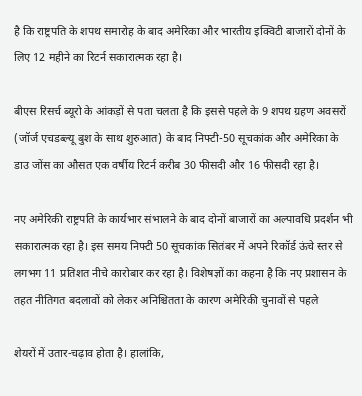है कि राष्ट्रपति के शपथ समारोह के बाद अमेरिका और भारतीय इक्विटी बाजारों दोनों के लिए 12 महीने का रिटर्न सकारात्मक रहा है।

बीएस रिसर्च ब्यूरो के आंकड़ों से पता चलता है कि इससे पहले के 9 शपथ ग्रहण अवसरों (जॉर्ज एचडब्ल्यू बुश के साथ शुरुआत) के बाद निफ्टी-50 सूचकांक और अमेरिका के डाउ जोंस का औसत एक वर्षीय रिटर्न करीब 30 फीसदी और 16 फीसदी रहा है।

नए अमेरिकी राष्ट्रपति के कार्यभार संभालने के बाद दोनों बाजारों का अल्पावधि प्रदर्शन भी सकारात्मक रहा है। इस समय निफ्टी 50 सूचकांक सितंबर में अपने रिकॉर्ड ऊंचे स्तर से लगभग 11 प्रतिशत नीचे कारोबार कर रहा है। विशेषज्ञों का कहना है कि नए प्रशासन के तहत नीतिगत बदलावों को लेकर अनिश्चितता के कारण अमेरिकी चुनावों से पहले

शेयरों में उतार-चढ़ाव होता है। हालांकि,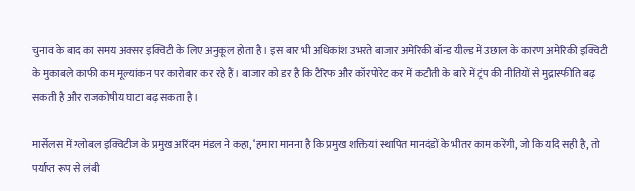चुनाव के बाद का समय अक्सर इक्विटी के लिए अनुकूल होता है। इस बार भी अधिकांश उभरते बाजार अमेरिकी बॉन्ड यील्ड में उछाल के कारण अमेरिकी इक्विटी के मुकाबले काफी कम मूल्यांकन पर कारोबार कर रहे हैं। बाजार को डर है कि टैरिफ और कॉरपोरेट कर में कटौती के बारे में ट्रंप की नीतियों से मुद्रास्फीति बढ़ सकती है और राजकोषीय घाटा बढ़ सकता है।

मार्सेलस में ग्लोबल इक्विटीज के प्रमुख अरिंदम मंडल ने कहा, ‘हमारा मानना है कि प्रमुख शक्तियां स्थापित मानदंडों के भीतर काम करेंगी, जो कि यदि सही है, तो पर्याप्त रूप से लंबी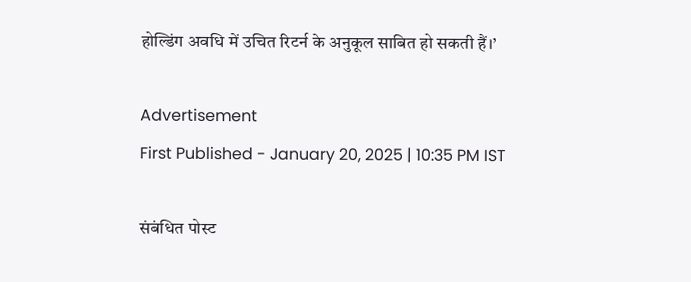होल्डिंग अवधि में उचित रिटर्न के अनुकूल साबित हो सकती हैं।’

Advertisement
First Published - January 20, 2025 | 10:35 PM IST

संबंधित पोस्ट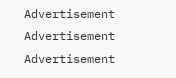Advertisement
Advertisement
Advertisement